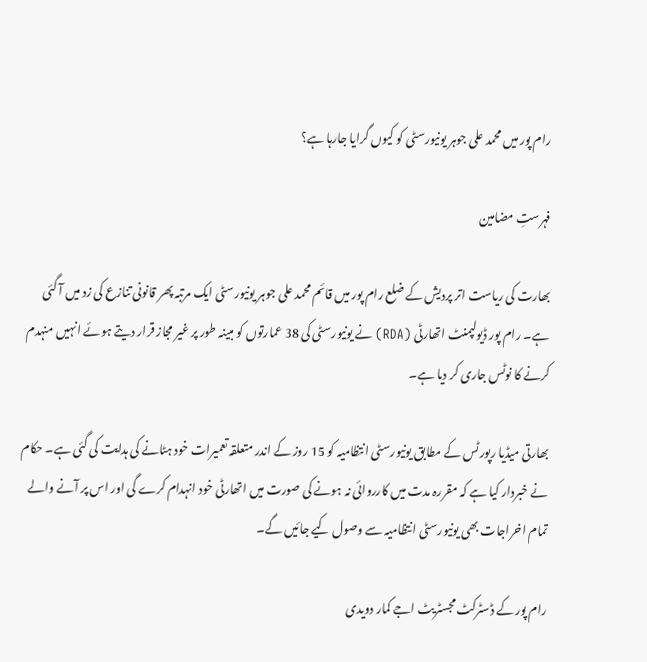رام پور میں محمد علی جوہر یونیورسٹی کو کیوں گرایا جارہا ہے؟

فہرستِ مضامین

بھارت کی ریاست اتر پردیش کے ضلع رام پور میں قائم محمد علی جوہر یونیورسٹی ایک مرتبہ پھر قانونی تنازع کی زد میں آ گئی ہے۔ رام پور ڈیولپمنٹ اتھارٹی (RDA) نے یونیورسٹی کی 38 عمارتوں کو مبینہ طور پر غیر مجاز قرار دیتے ہوئے انہیں منہدم کرنے کا نوٹس جاری کر دیا ہے۔

بھارتی میڈیا رپورٹس کے مطابق یونیورسٹی انتظامیہ کو 15 روز کے اندر متعلقہ تعمیرات خود ہٹانے کی ہدایت کی گئی ہے۔ حکام نے خبردار کیا ہے کہ مقررہ مدت میں کارروائی نہ ہونے کی صورت میں اتھارٹی خود انہدام کرے گی اور اس پر آنے والے تمام اخراجات بھی یونیورسٹی انتظامیہ سے وصول کیے جائیں گے۔

رام پور کے ڈسٹرکٹ مجسٹریٹ اجے کمار دویدی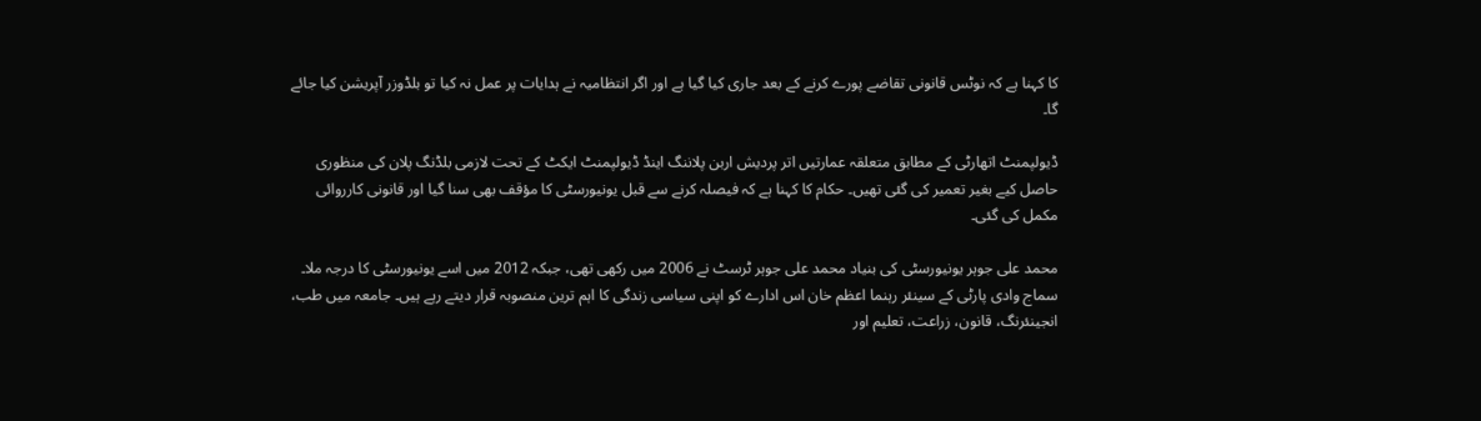کا کہنا ہے کہ نوٹس قانونی تقاضے پورے کرنے کے بعد جاری کیا گیا ہے اور اگر انتظامیہ نے ہدایات پر عمل نہ کیا تو بلڈوزر آپریشن کیا جائے گا۔

ڈیولپمنٹ اتھارٹی کے مطابق متعلقہ عمارتیں اتر پردیش اربن پلاننگ اینڈ ڈیولپمنٹ ایکٹ کے تحت لازمی بلڈنگ پلان کی منظوری حاصل کیے بغیر تعمیر کی گئی تھیں۔ حکام کا کہنا ہے کہ فیصلہ کرنے سے قبل یونیورسٹی کا مؤقف بھی سنا گیا اور قانونی کارروائی مکمل کی گئی۔

محمد علی جوہر یونیورسٹی کی بنیاد محمد علی جوہر ٹرسٹ نے 2006 میں رکھی تھی، جبکہ 2012 میں اسے یونیورسٹی کا درجہ ملا۔ سماج وادی پارٹی کے سینئر رہنما اعظم خان اس ادارے کو اپنی سیاسی زندگی کا اہم ترین منصوبہ قرار دیتے رہے ہیں۔ جامعہ میں طب، انجینئرنگ، قانون، زراعت، تعلیم اور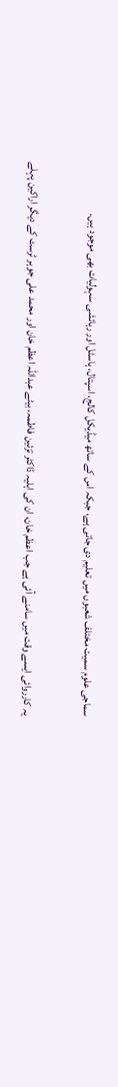سماجی علوم سمیت مختلف شعبوں میں تعلیم دی جاتی ہے، جبکہ اس کے ساتھ میڈیکل کالج، اسپتال، ہاسٹل اور رہائشی سہولیات بھی موجود ہیں۔

یہ کارروائی ایسے وقت میں سامنے آئی ہے جب اعظم خان، ان کی اہلیہ ڈاکٹر تزئین فاطمہ، بیٹے عبداللہ اعظم خان اور محمد علی جوہر ٹرسٹ کے دیگر اراکین پہلے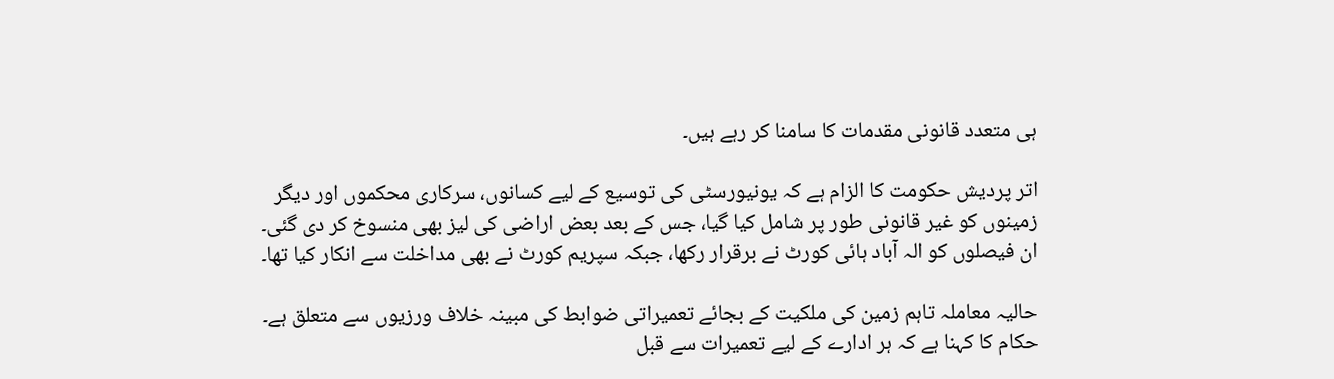ہی متعدد قانونی مقدمات کا سامنا کر رہے ہیں۔

اتر پردیش حکومت کا الزام ہے کہ یونیورسٹی کی توسیع کے لیے کسانوں، سرکاری محکموں اور دیگر زمینوں کو غیر قانونی طور پر شامل کیا گیا، جس کے بعد بعض اراضی کی لیز بھی منسوخ کر دی گئی۔ ان فیصلوں کو الہ آباد ہائی کورٹ نے برقرار رکھا، جبکہ سپریم کورٹ نے بھی مداخلت سے انکار کیا تھا۔

حالیہ معاملہ تاہم زمین کی ملکیت کے بجائے تعمیراتی ضوابط کی مبینہ خلاف ورزیوں سے متعلق ہے۔ حکام کا کہنا ہے کہ ہر ادارے کے لیے تعمیرات سے قبل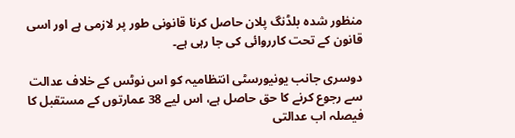منظور شدہ بلڈنگ پلان حاصل کرنا قانونی طور پر لازمی ہے اور اسی قانون کے تحت کارروائی کی جا رہی ہے۔

دوسری جانب یونیورسٹی انتظامیہ کو اس نوٹس کے خلاف عدالت سے رجوع کرنے کا حق حاصل ہے، اس لیے 38 عمارتوں کے مستقبل کا فیصلہ اب عدالتی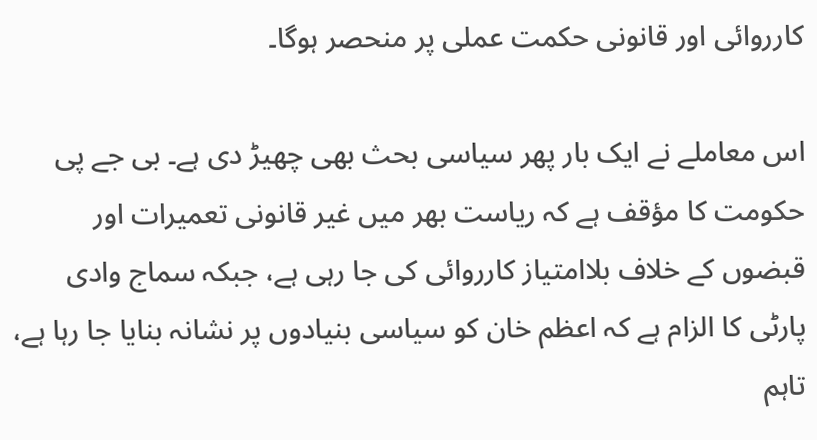کارروائی اور قانونی حکمت عملی پر منحصر ہوگا۔

اس معاملے نے ایک بار پھر سیاسی بحث بھی چھیڑ دی ہے۔ بی جے پی حکومت کا مؤقف ہے کہ ریاست بھر میں غیر قانونی تعمیرات اور قبضوں کے خلاف بلاامتیاز کارروائی کی جا رہی ہے، جبکہ سماج وادی پارٹی کا الزام ہے کہ اعظم خان کو سیاسی بنیادوں پر نشانہ بنایا جا رہا ہے، تاہم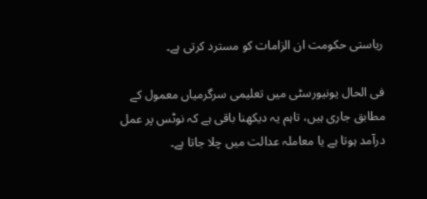ریاستی حکومت ان الزامات کو مسترد کرتی ہے۔

فی الحال یونیورسٹی میں تعلیمی سرگرمیاں معمول کے مطابق جاری ہیں، تاہم یہ دیکھنا باقی ہے کہ نوٹس پر عمل درآمد ہوتا ہے یا معاملہ عدالت میں چلا جاتا ہے۔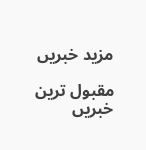مزید خبریں

مقبول ترین خبریں